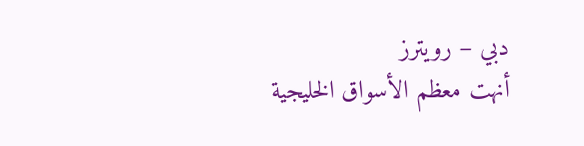دبي – رويترز
أنهت معظم الأسواق الخليجية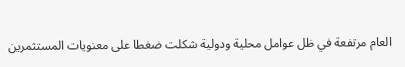العام مرتفعة في ظل عوامل محلية ودولية شكلت ضغطا على معنويات المستثمرين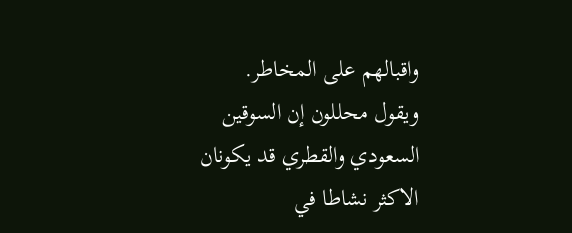واقبالهم على المخاطر.
ويقول محللون إن السوقين السعودي والقطري قد يكونان الاكثر نشاطا في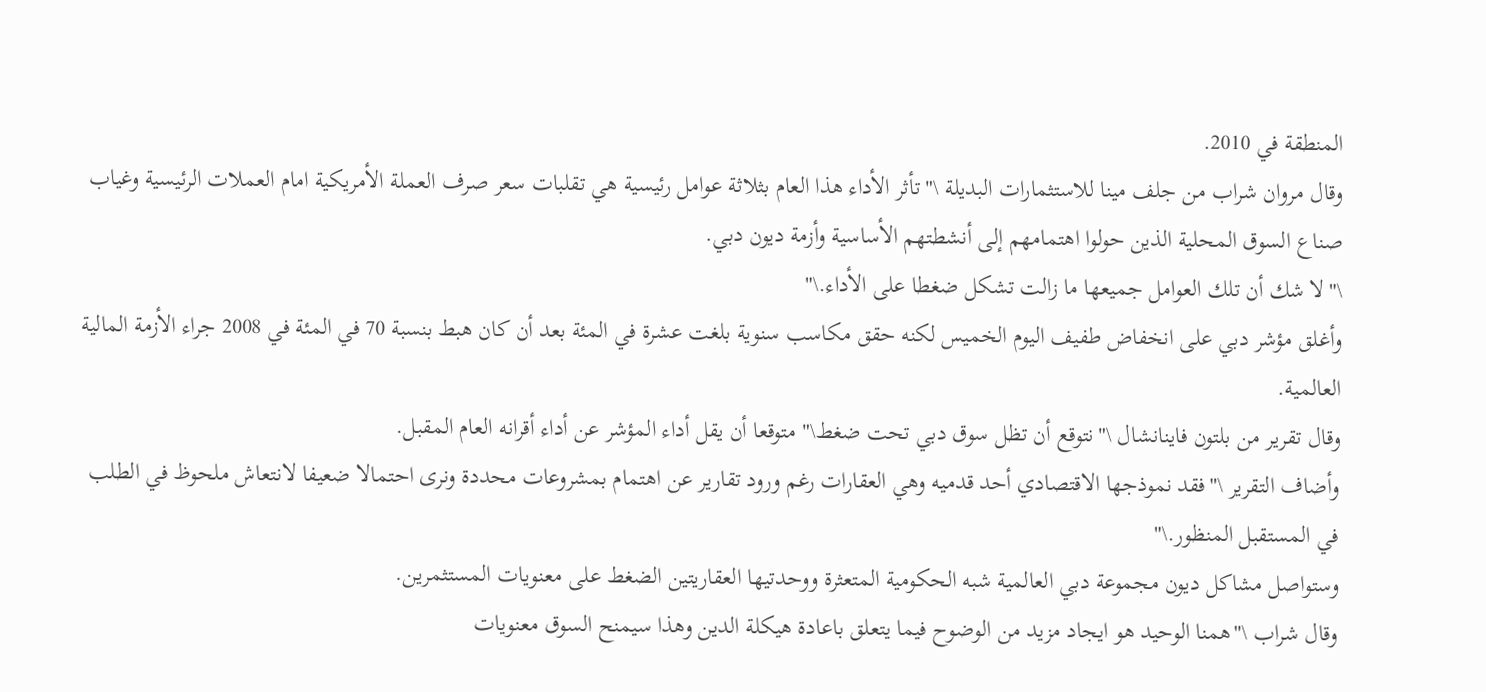المنطقة في 2010.
وقال مروان شراب من جلف مينا للاستثمارات البديلة \"تأثر الأداء هذا العام بثلاثة عوامل رئيسية هي تقلبات سعر صرف العملة الأمريكية امام العملات الرئيسية وغياب صناع السوق المحلية الذين حولوا اهتمامهم إلى أنشطتهم الأساسية وأزمة ديون دبي.
\"لا شك أن تلك العوامل جميعها ما زالت تشكل ضغطا على الأداء.\"
وأغلق مؤشر دبي على انخفاض طفيف اليوم الخميس لكنه حقق مكاسب سنوية بلغت عشرة في المئة بعد أن كان هبط بنسبة 70 في المئة في 2008 جراء الأزمة المالية العالمية.
وقال تقرير من بلتون فاينانشال \"نتوقع أن تظل سوق دبي تحت ضغط\" متوقعا أن يقل أداء المؤشر عن أداء أقرانه العام المقبل.
وأضاف التقرير \"فقد نموذجها الاقتصادي أحد قدميه وهي العقارات رغم ورود تقارير عن اهتمام بمشروعات محددة ونرى احتمالا ضعيفا لانتعاش ملحوظ في الطلب في المستقبل المنظور.\"
وستواصل مشاكل ديون مجموعة دبي العالمية شبه الحكومية المتعثرة ووحدتيها العقاريتين الضغط على معنويات المستثمرين.
وقال شراب \"همنا الوحيد هو ايجاد مزيد من الوضوح فيما يتعلق باعادة هيكلة الدين وهذا سيمنح السوق معنويات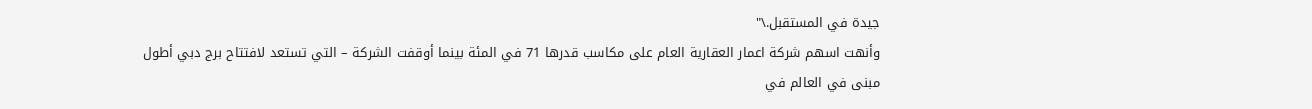جيدة في المستقبل.\"
وأنهت اسهم شركة اعمار العقارية العام على مكاسب قدرها 71 في المئة بينما أوقفت الشركة – التي تستعد لافتتاح برج دبي أطول مبنى في العالم في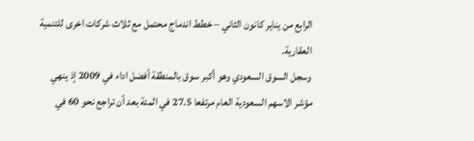الرابع من يناير كانون الثاني – خطط اندماج محتمل مع ثلاث شركات اخرى للتنمية العقارية.
وسجل السوق السعودي وهو أكبر سوق بالمنطقة أفضل اداء في 2009 إذ ينهي مؤشر الاسهم السعودية العام مرتفعا 27.5 في المئة بعد أن تراجع نحو 60 في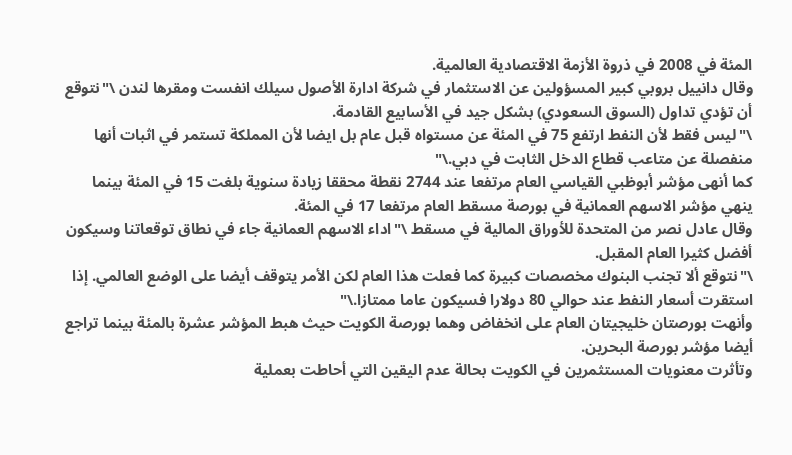المئة في 2008 في ذروة الأزمة الاقتصادية العالمية.
وقال دانييل بروبي كبير المسؤولين عن الاستثمار في شركة ادارة الأصول سيلك انفست ومقرها لندن \"نتوقع أن تؤدي تداول (السوق السعودي) بشكل جيد في الأسابيع القادمة.
\"ليس فقط لأن النفط ارتفع 75 في المئة عن مستواه قبل عام بل ايضا لأن المملكة تستمر في اثبات أنها منفصلة عن متاعب قطاع الدخل الثابت في دبي.\"
كما أنهى مؤشر أبوظبي القياسي العام مرتفعا عند 2744 نقطة محققا زيادة سنوية بلغت 15 في المئة بينما ينهي مؤشر الاسهم العمانية في بورصة مسقط العام مرتفعا 17 في المئة.
وقال عادل نصر من المتحدة للأوراق المالية في مسقط \"اداء الاسهم العمانية جاء في نطاق توقعاتنا وسيكون أفضل كثيرا العام المقبل.
\"نتوقع ألا تجنب البنوك مخصصات كبيرة كما فعلت هذا العام لكن الأمر يتوقف أيضا على الوضع العالمي. إذا استقرت أسعار النفط عند حوالي 80 دولارا فسيكون عاما ممتازا.\"
وأنهت بورصتان خليجيتان العام على انخفاض وهما بورصة الكويت حيث هبط المؤشر عشرة بالمئة بينما تراجع أيضا مؤشر بورصة البحرين.
وتأثرت معنويات المستثمرين في الكويت بحالة عدم اليقين التي أحاطت بعملية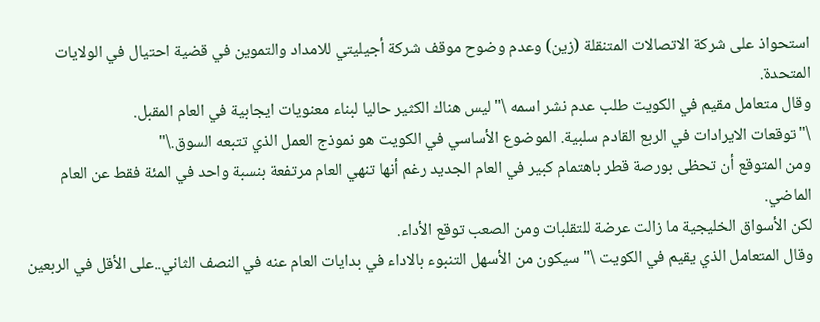استحواذ على شركة الاتصالات المتنقلة (زين) وعدم وضوح موقف شركة أجيليتي للامداد والتموين في قضية احتيال في الولايات المتحدة.
وقال متعامل مقيم في الكويت طلب عدم نشر اسمه \"ليس هناك الكثير حاليا لبناء معنويات ايجابية في العام المقبل.
\"توقعات الايرادات في الربع القادم سلبية. الموضوع الأساسي في الكويت هو نموذج العمل الذي تتبعه السوق.\"
ومن المتوقع أن تحظى بورصة قطر باهتمام كبير في العام الجديد رغم أنها تنهي العام مرتفعة بنسبة واحد في المئة فقط عن العام الماضي.
لكن الأسواق الخليجية ما زالت عرضة للتقلبات ومن الصعب توقع الأداء.
وقال المتعامل الذي يقيم في الكويت \"سيكون من الأسهل التنبوء بالاداء في بدايات العام عنه في النصف الثاني..على الأقل في الربعين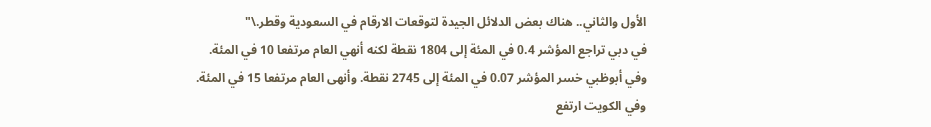الأول والثاني.. هناك بعض الدلائل الجيدة لتوقعات الارقام في السعودية وقطر.\"
في دبي تراجع المؤشر 0.4 في المئة إلى 1804 نقطة لكنه أنهي العام مرتفعا 10 في المئة.
وفي أبوظبي خسر المؤشر 0.07 في المئة إلى 2745 نقطة. وأنهى العام مرتفعا 15 في المئة.
وفي الكويت ارتفع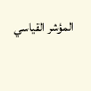المؤشر القياسي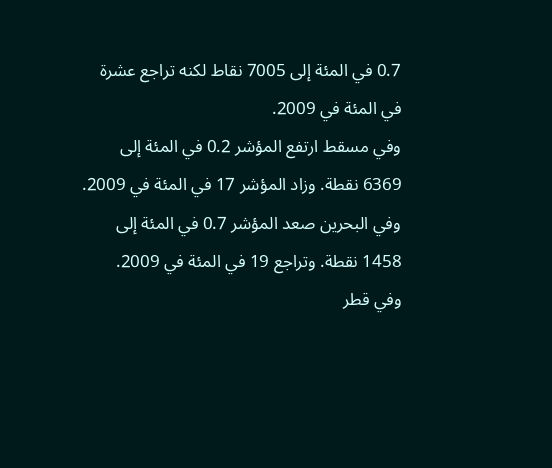0.7 في المئة إلى 7005 نقاط لكنه تراجع عشرة في المئة في 2009.
وفي مسقط ارتفع المؤشر 0.2 في المئة إلى 6369 نقطة. وزاد المؤشر 17 في المئة في 2009.
وفي البحرين صعد المؤشر 0.7 في المئة إلى 1458 نقطة. وتراجع 19 في المئة في 2009.
وفي قطر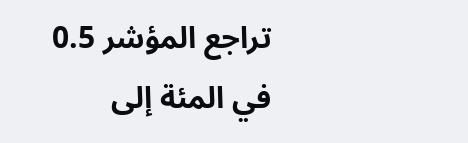تراجع المؤشر 0.5 في المئة إلى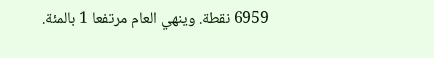6959 نقطة. وينهي العام مرتفعا 1 بالمئة.